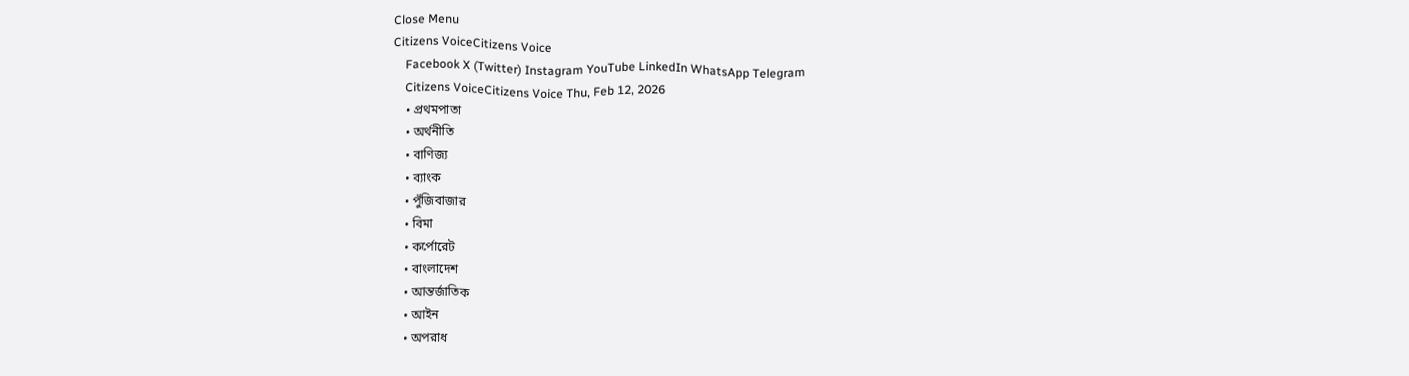Close Menu
Citizens VoiceCitizens Voice
    Facebook X (Twitter) Instagram YouTube LinkedIn WhatsApp Telegram
    Citizens VoiceCitizens Voice Thu, Feb 12, 2026
    • প্রথমপাতা
    • অর্থনীতি
    • বাণিজ্য
    • ব্যাংক
    • পুঁজিবাজার
    • বিমা
    • কর্পোরেট
    • বাংলাদেশ
    • আন্তর্জাতিক
    • আইন
    • অপরাধ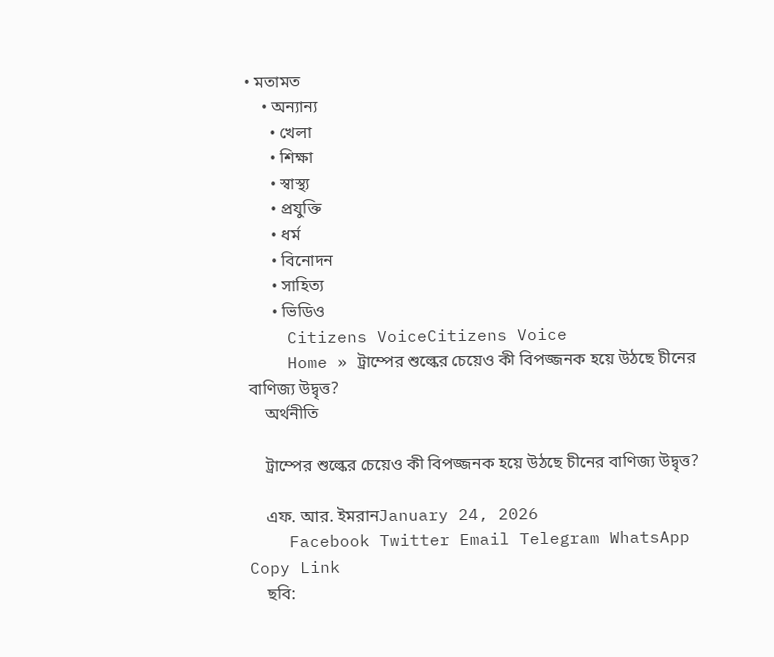• মতামত
    • অন্যান্য
      • খেলা
      • শিক্ষা
      • স্বাস্থ্য
      • প্রযুক্তি
      • ধর্ম
      • বিনোদন
      • সাহিত্য
      • ভিডিও
    Citizens VoiceCitizens Voice
    Home » ট্রাম্পের শুল্কের চেয়েও কী বিপজ্জনক হয়ে উঠছে চীনের বাণিজ্য উদ্বৃত্ত?
    অর্থনীতি

    ট্রাম্পের শুল্কের চেয়েও কী বিপজ্জনক হয়ে উঠছে চীনের বাণিজ্য উদ্বৃত্ত?

    এফ. আর. ইমরানJanuary 24, 2026
    Facebook Twitter Email Telegram WhatsApp Copy Link
    ছবি: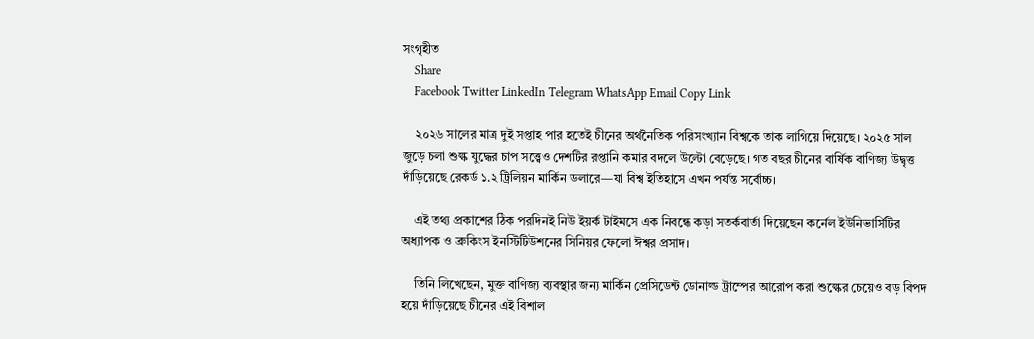সংগৃহীত
    Share
    Facebook Twitter LinkedIn Telegram WhatsApp Email Copy Link

    ২০২৬ সালের মাত্র দুই সপ্তাহ পার হতেই চীনের অর্থনৈতিক পরিসংখ্যান বিশ্বকে তাক লাগিয়ে দিয়েছে। ২০২৫ সাল জুড়ে চলা শুল্ক যুদ্ধের চাপ সত্ত্বেও দেশটির রপ্তানি কমার বদলে উল্টো বেড়েছে। গত বছর চীনের বার্ষিক বাণিজ্য উদ্বৃত্ত দাঁড়িয়েছে রেকর্ড ১.২ ট্রিলিয়ন মার্কিন ডলারে—যা বিশ্ব ইতিহাসে এখন পর্যন্ত সর্বোচ্চ।

    এই তথ্য প্রকাশের ঠিক পরদিনই নিউ ইয়র্ক টাইমসে এক নিবন্ধে কড়া সতর্কবার্তা দিয়েছেন কর্নেল ইউনিভার্সিটির অধ্যাপক ও ব্রুকিংস ইনস্টিটিউশনের সিনিয়র ফেলো ঈশ্বর প্রসাদ।

    তিনি লিখেছেন, মুক্ত বাণিজ্য ব্যবস্থার জন্য মার্কিন প্রেসিডেন্ট ডোনাল্ড ট্রাম্পের আরোপ করা শুল্কের চেয়েও বড় বিপদ হয়ে দাঁড়িয়েছে চীনের এই বিশাল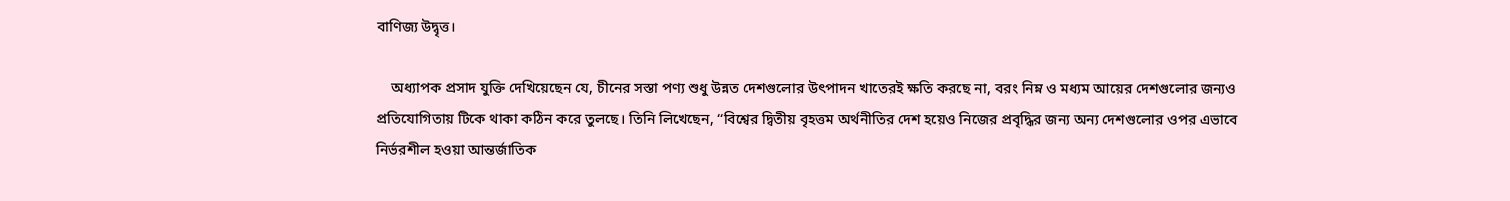বাণিজ্য উদ্বৃত্ত।

    অধ্যাপক প্রসাদ যুক্তি দেখিয়েছেন যে, চীনের সস্তা পণ্য শুধু উন্নত দেশগুলোর উৎপাদন খাতেরই ক্ষতি করছে না, বরং নিম্ন ও মধ্যম আয়ের দেশগুলোর জন্যও প্রতিযোগিতায় টিকে থাকা কঠিন করে তুলছে। তিনি লিখেছেন, ‘‘বিশ্বের দ্বিতীয় বৃহত্তম অর্থনীতির দেশ হয়েও নিজের প্রবৃদ্ধির জন্য অন্য দেশগুলোর ওপর এভাবে নির্ভরশীল হওয়া আন্তর্জাতিক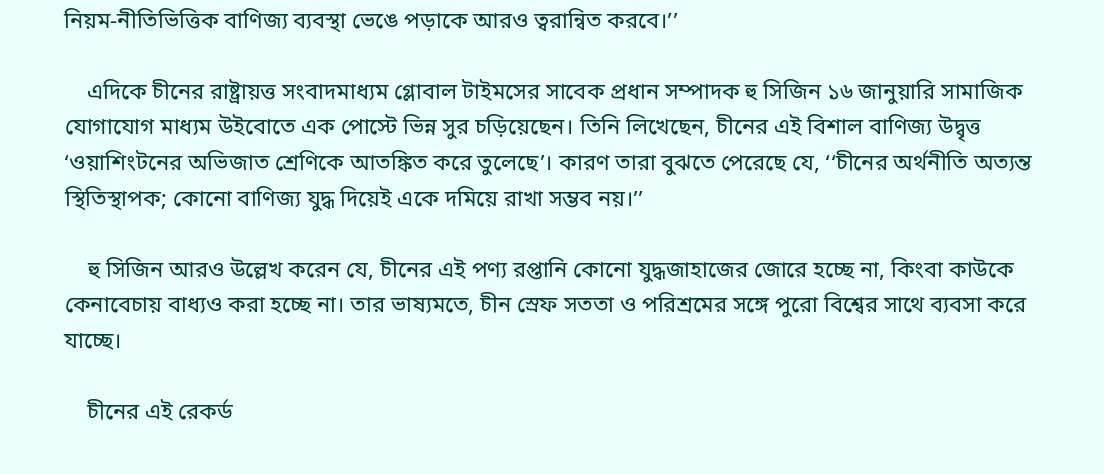নিয়ম-নীতিভিত্তিক বাণিজ্য ব্যবস্থা ভেঙে পড়াকে আরও ত্বরান্বিত করবে।’’

    এদিকে চীনের রাষ্ট্রায়ত্ত সংবাদমাধ্যম গ্লোবাল টাইমসের সাবেক প্রধান সম্পাদক হু সিজিন ১৬ জানুয়ারি সামাজিক যোগাযোগ মাধ্যম উইবোতে এক পোস্টে ভিন্ন সুর চড়িয়েছেন। তিনি লিখেছেন, চীনের এই বিশাল বাণিজ্য উদ্বৃত্ত ‘ওয়াশিংটনের অভিজাত শ্রেণিকে আতঙ্কিত করে তুলেছে’। কারণ তারা বুঝতে পেরেছে যে, ‘‘চীনের অর্থনীতি অত্যন্ত স্থিতিস্থাপক; কোনো বাণিজ্য যুদ্ধ দিয়েই একে দমিয়ে রাখা সম্ভব নয়।’’

    হু সিজিন আরও উল্লেখ করেন যে, চীনের এই পণ্য রপ্তানি কোনো যুদ্ধজাহাজের জোরে হচ্ছে না, কিংবা কাউকে কেনাবেচায় বাধ্যও করা হচ্ছে না। তার ভাষ্যমতে, চীন স্রেফ সততা ও পরিশ্রমের সঙ্গে পুরো বিশ্বের সাথে ব্যবসা করে যাচ্ছে।

    চীনের এই রেকর্ড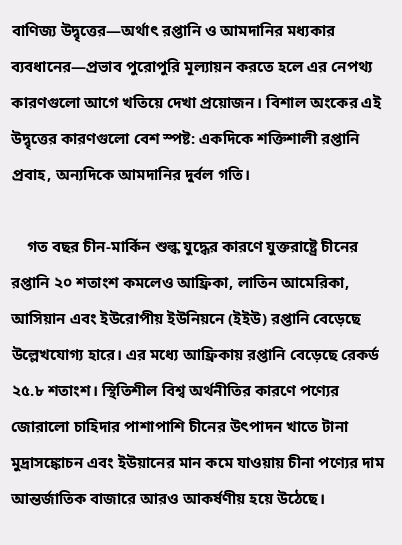বাণিজ্য উদ্বৃত্তের—অর্থাৎ রপ্তানি ও আমদানির মধ্যকার ব্যবধানের—প্রভাব পুরোপুরি মূল্যায়ন করতে হলে এর নেপথ্য কারণগুলো আগে খতিয়ে দেখা প্রয়োজন। বিশাল অংকের এই উদ্বৃত্তের কারণগুলো বেশ স্পষ্ট: একদিকে শক্তিশালী রপ্তানি প্রবাহ, অন্যদিকে আমদানির দুর্বল গতি।

    গত বছর চীন-মার্কিন শুল্ক যুদ্ধের কারণে যুক্তরাষ্ট্রে চীনের রপ্তানি ২০ শতাংশ কমলেও আফ্রিকা, লাতিন আমেরিকা, আসিয়ান এবং ইউরোপীয় ইউনিয়নে (ইইউ) রপ্তানি বেড়েছে উল্লেখযোগ্য হারে। এর মধ্যে আফ্রিকায় রপ্তানি বেড়েছে রেকর্ড ২৫.৮ শতাংশ। স্থিতিশীল বিশ্ব অর্থনীতির কারণে পণ্যের জোরালো চাহিদার পাশাপাশি চীনের উৎপাদন খাতে টানা মুদ্রাসঙ্কোচন এবং ইউয়ানের মান কমে যাওয়ায় চীনা পণ্যের দাম আন্তর্জাতিক বাজারে আরও আকর্ষণীয় হয়ে উঠেছে।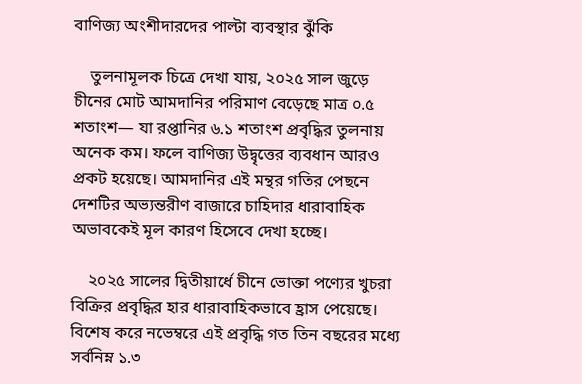বাণিজ্য অংশীদারদের পাল্টা ব্যবস্থার ঝুঁকি

    তুলনামূলক চিত্রে দেখা যায়, ২০২৫ সাল জুড়ে চীনের মোট আমদানির পরিমাণ বেড়েছে মাত্র ০.৫ শতাংশ— যা রপ্তানির ৬.১ শতাংশ প্রবৃদ্ধির তুলনায় অনেক কম। ফলে বাণিজ্য উদ্বৃত্তের ব্যবধান আরও প্রকট হয়েছে। আমদানির এই মন্থর গতির পেছনে দেশটির অভ্যন্তরীণ বাজারে চাহিদার ধারাবাহিক অভাবকেই মূল কারণ হিসেবে দেখা হচ্ছে।

    ২০২৫ সালের দ্বিতীয়ার্ধে চীনে ভোক্তা পণ্যের খুচরা বিক্রির প্রবৃদ্ধির হার ধারাবাহিকভাবে হ্রাস পেয়েছে। বিশেষ করে নভেম্বরে এই প্রবৃদ্ধি গত তিন বছরের মধ্যে সর্বনিম্ন ১.৩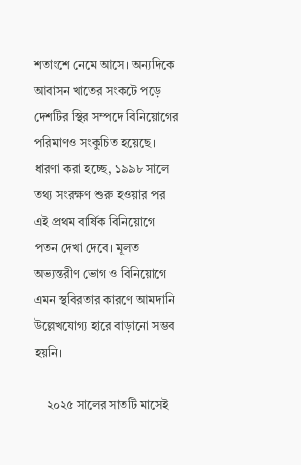শতাংশে নেমে আসে। অন্যদিকে আবাসন খাতের সংকটে পড়ে দেশটির স্থির সম্পদে বিনিয়োগের পরিমাণও সংকুচিত হয়েছে। ধারণা করা হচ্ছে, ১৯৯৮ সালে তথ্য সংরক্ষণ শুরু হওয়ার পর এই প্রথম বার্ষিক বিনিয়োগে পতন দেখা দেবে। মূলত অভ্যন্তরীণ ভোগ ও বিনিয়োগে এমন স্থবিরতার কারণে আমদানি উল্লেখযোগ্য হারে বাড়ানো সম্ভব হয়নি।

    ২০২৫ সালের সাতটি মাসেই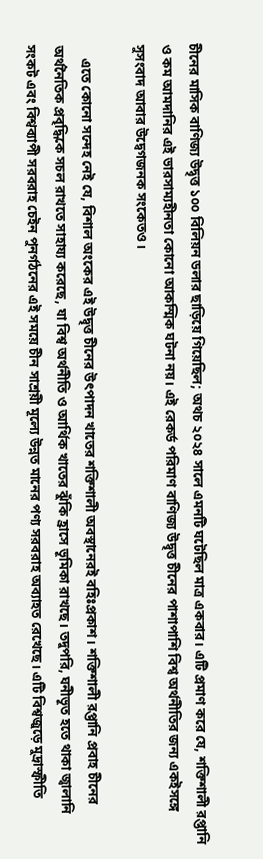চীনের মাসিক বাণিজ্য উদ্বৃত্ত ১০০ বিলিয়ন ডলার ছাড়িয়ে গিয়েছিল; অথচ ২০২৪ সালে এমনটি ঘটেছিল মাত্র একবার। এটি প্রমাণ করে যে, শক্তিশালী রপ্তানি ও কম আমদানির এই ভারসাম্যহীনতা কোনো আকস্মিক ঘটনা নয়। এই রেকর্ড পরিমাণ বাণিজ্য উদ্বৃত্ত চীনের পাশাপাশি বিশ্ব অর্থনীতির জন্য একইসঙ্গে সুসংবাদ আবার উদ্বেগজনক সংকেতও।

    এতে কোনো সন্দেহ নেই যে, বিশাল অংকের এই উদ্বৃত্ত চীনের উৎপাদন খাতের শক্তিশালী অবস্থানেরই বহিঃপ্রকাশ। শক্তিশালী রপ্তানি প্রবাহ চীনের অর্থনৈতিক প্রবৃদ্ধিকে সচল রাখতে সাহায্য করেছে, যা বিশ্ব অর্থনীতি ও আর্থিক খাতের ঝুঁকি হ্রাসে ভূমিকা রাখছে। তদুপরি, ঘনীভূত হতে থাকা জ্বালানি সংকট এবং বিশ্বব্যাপী সরবরাহ চেইন পুনর্গঠনের এই সময়ে চীন সাশ্রয়ী মূল্যে উন্নত মানের পণ্য সরবরাহ অব্যাহত রেখেছে। এটি বিশ্বজুড়ে মুদ্রাস্ফীতি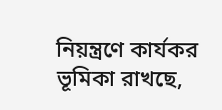নিয়ন্ত্রণে কার্যকর ভূমিকা রাখছে,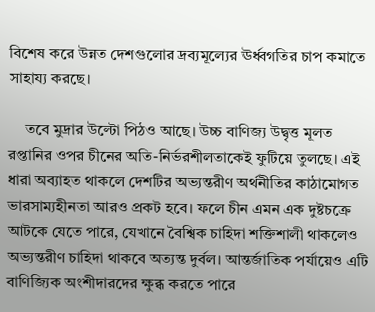বিশেষ করে উন্নত দেশগুলোর দ্রব্যমূল্যের ঊর্ধ্বগতির চাপ কমাতে সাহায্য করছে।

    তবে মুদ্রার উল্টো পিঠও আছে। উচ্চ বাণিজ্য উদ্বৃত্ত মূলত রপ্তানির ওপর চীনের অতি-নির্ভরশীলতাকেই ফুটিয়ে তুলছে। এই ধারা অব্যাহত থাকলে দেশটির অভ্যন্তরীণ অর্থনীতির কাঠামোগত ভারসাম্যহীনতা আরও প্রকট হবে। ফলে চীন এমন এক দুষ্টচক্রে আটকে যেতে পারে, যেখানে বৈশ্বিক চাহিদা শক্তিশালী থাকলেও অভ্যন্তরীণ চাহিদা থাকবে অত্যন্ত দুর্বল। আন্তর্জাতিক পর্যায়েও এটি বাণিজ্যিক অংশীদারদের ক্ষুব্ধ করতে পারে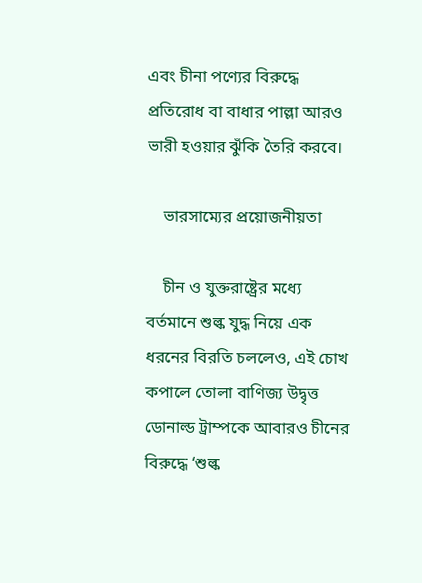এবং চীনা পণ্যের বিরুদ্ধে প্রতিরোধ বা বাধার পাল্লা আরও ভারী হওয়ার ঝুঁকি তৈরি করবে।

    ভারসাম্যের প্রয়োজনীয়তা

    চীন ও যুক্তরাষ্ট্রের মধ্যে বর্তমানে শুল্ক যুদ্ধ নিয়ে এক ধরনের বিরতি চললেও, এই চোখ কপালে তোলা বাণিজ্য উদ্বৃত্ত ডোনাল্ড ট্রাম্পকে আবারও চীনের বিরুদ্ধে ‘শুল্ক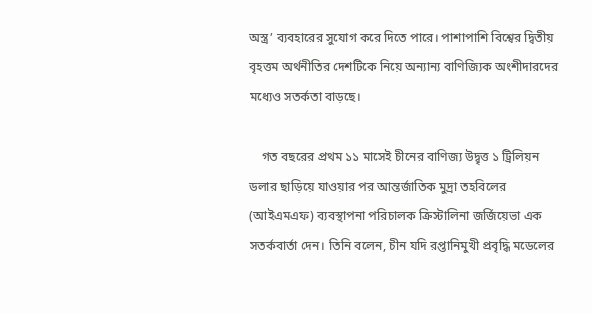অস্ত্র’ ব্যবহারের সুযোগ করে দিতে পারে। পাশাপাশি বিশ্বের দ্বিতীয় বৃহত্তম অর্থনীতির দেশটিকে নিয়ে অন্যান্য বাণিজ্যিক অংশীদারদের মধ্যেও সতর্কতা বাড়ছে।

    গত বছরের প্রথম ১১ মাসেই চীনের বাণিজ্য উদ্বৃত্ত ১ ট্রিলিয়ন ডলার ছাড়িয়ে যাওয়ার পর আন্তর্জাতিক মুদ্রা তহবিলের (আইএমএফ) ব্যবস্থাপনা পরিচালক ক্রিস্টালিনা জর্জিয়েভা এক সতর্কবার্তা দেন। তিনি বলেন, চীন যদি রপ্তানিমুখী প্রবৃদ্ধি মডেলের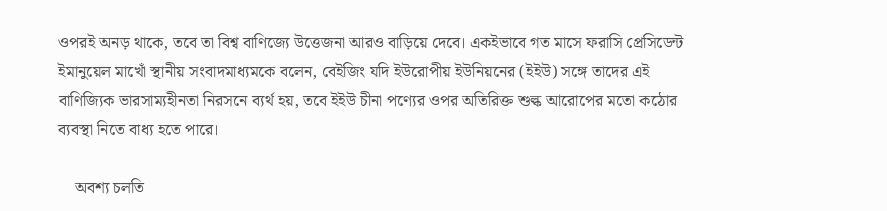ওপরই অনড় থাকে, তবে তা বিশ্ব বাণিজ্যে উত্তেজনা আরও বাড়িয়ে দেবে। একইভাবে গত মাসে ফরাসি প্রেসিডেন্ট ইমানুয়েল মাখোঁ স্থানীয় সংবাদমাধ্যমকে বলেন, বেইজিং যদি ইউরোপীয় ইউনিয়নের (ইইউ) সঙ্গে তাদের এই বাণিজ্যিক ভারসাম্যহীনতা নিরসনে ব্যর্থ হয়, তবে ইইউ চীনা পণ্যের ওপর অতিরিক্ত শুল্ক আরোপের মতো কঠোর ব্যবস্থা নিতে বাধ্য হতে পারে।

    অবশ্য চলতি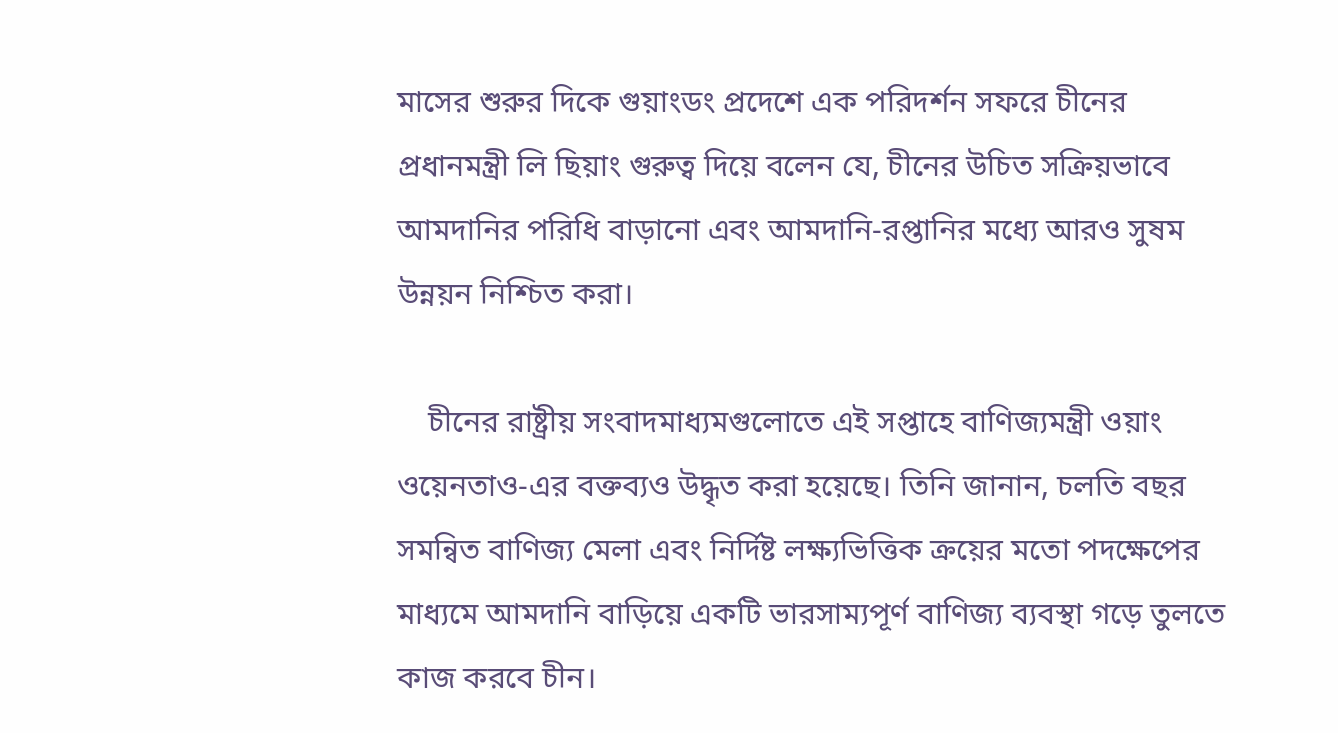মাসের শুরুর দিকে গুয়াংডং প্রদেশে এক পরিদর্শন সফরে চীনের প্রধানমন্ত্রী লি ছিয়াং গুরুত্ব দিয়ে বলেন যে, চীনের উচিত সক্রিয়ভাবে আমদানির পরিধি বাড়ানো এবং আমদানি-রপ্তানির মধ্যে আরও সুষম উন্নয়ন নিশ্চিত করা।

    চীনের রাষ্ট্রীয় সংবাদমাধ্যমগুলোতে এই সপ্তাহে বাণিজ্যমন্ত্রী ওয়াং ওয়েনতাও-এর বক্তব্যও উদ্ধৃত করা হয়েছে। তিনি জানান, চলতি বছর সমন্বিত বাণিজ্য মেলা এবং নির্দিষ্ট লক্ষ্যভিত্তিক ক্রয়ের মতো পদক্ষেপের মাধ্যমে আমদানি বাড়িয়ে একটি ভারসাম্যপূর্ণ বাণিজ্য ব্যবস্থা গড়ে তুলতে কাজ করবে চীন।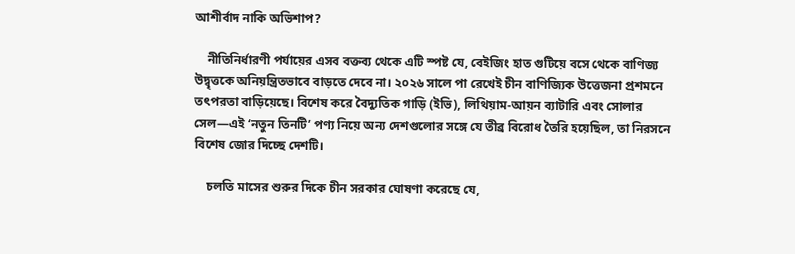আশীর্বাদ নাকি অভিশাপ?

    নীতিনির্ধারণী পর্যায়ের এসব বক্তব্য থেকে এটি স্পষ্ট যে, বেইজিং হাত গুটিয়ে বসে থেকে বাণিজ্য উদ্বৃত্তকে অনিয়ন্ত্রিতভাবে বাড়তে দেবে না। ২০২৬ সালে পা রেখেই চীন বাণিজ্যিক উত্তেজনা প্রশমনে তৎপরতা বাড়িয়েছে। বিশেষ করে বৈদ্যুতিক গাড়ি (ইভি), লিথিয়াম-আয়ন ব্যাটারি এবং সোলার সেল—এই ‘নতুন তিনটি’ পণ্য নিয়ে অন্য দেশগুলোর সঙ্গে যে তীব্র বিরোধ তৈরি হয়েছিল, তা নিরসনে বিশেষ জোর দিচ্ছে দেশটি।

    চলতি মাসের শুরুর দিকে চীন সরকার ঘোষণা করেছে যে,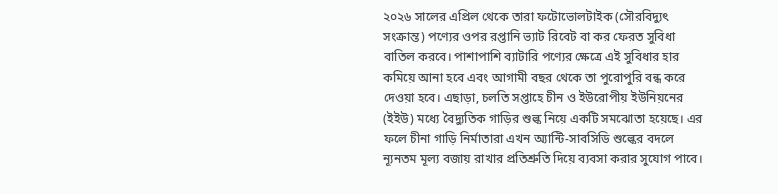২০২৬ সালের এপ্রিল থেকে তারা ফটোভোলটাইক (সৌরবিদ্যুৎ সংক্রান্ত) পণ্যের ওপর রপ্তানি ভ্যাট রিবেট বা কর ফেরত সুবিধা বাতিল করবে। পাশাপাশি ব্যাটারি পণ্যের ক্ষেত্রে এই সুবিধার হার কমিয়ে আনা হবে এবং আগামী বছর থেকে তা পুরোপুরি বন্ধ করে দেওয়া হবে। এছাড়া, চলতি সপ্তাহে চীন ও ইউরোপীয় ইউনিয়নের (ইইউ) মধ্যে বৈদ্যুতিক গাড়ির শুল্ক নিয়ে একটি সমঝোতা হয়েছে। এর ফলে চীনা গাড়ি নির্মাতারা এখন অ্যান্টি-সাবসিডি শুল্কের বদলে ন্যূনতম মূল্য বজায় রাখার প্রতিশ্রুতি দিয়ে ব্যবসা করার সুযোগ পাবে।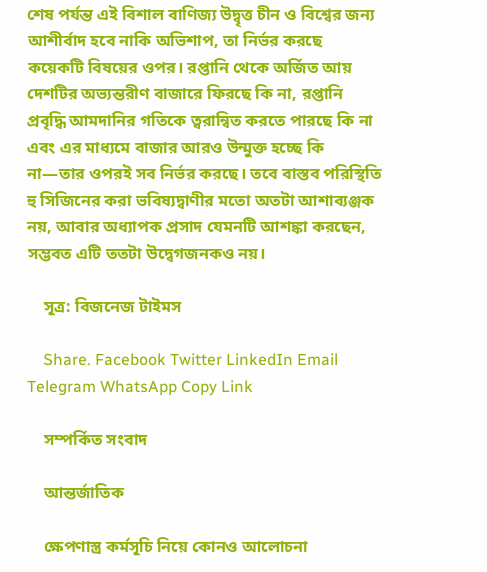শেষ পর্যন্ত এই বিশাল বাণিজ্য উদ্বৃত্ত চীন ও বিশ্বের জন্য আশীর্বাদ হবে নাকি অভিশাপ, তা নির্ভর করছে কয়েকটি বিষয়ের ওপর। রপ্তানি থেকে অর্জিত আয় দেশটির অভ্যন্তরীণ বাজারে ফিরছে কি না, রপ্তানি প্রবৃদ্ধি আমদানির গতিকে ত্বরান্বিত করতে পারছে কি না এবং এর মাধ্যমে বাজার আরও উন্মুক্ত হচ্ছে কি না—তার ওপরই সব নির্ভর করছে। তবে বাস্তব পরিস্থিতি হু সিজিনের করা ভবিষ্যদ্বাণীর মতো অতটা আশাব্যঞ্জক নয়, আবার অধ্যাপক প্রসাদ যেমনটি আশঙ্কা করছেন, সম্ভবত এটি ততটা উদ্বেগজনকও নয়।

    সূত্র: বিজনেজ টাইমস

    Share. Facebook Twitter LinkedIn Email Telegram WhatsApp Copy Link

    সম্পর্কিত সংবাদ

    আন্তর্জাতিক

    ক্ষেপণাস্ত্র কর্মসূচি নিয়ে কোনও আলোচনা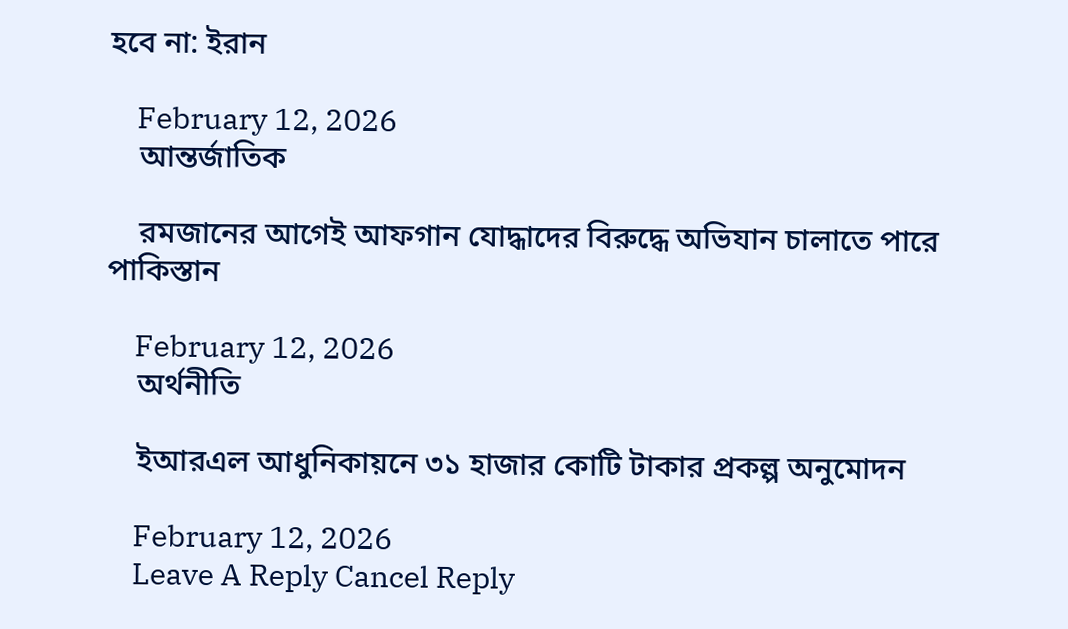হবে না: ইরান

    February 12, 2026
    আন্তর্জাতিক

    রমজানের আগেই আফগান যোদ্ধাদের বিরুদ্ধে অভিযান চালাতে পারে পাকিস্তান

    February 12, 2026
    অর্থনীতি

    ইআরএল আধুনিকায়নে ৩১ হাজার কোটি টাকার প্রকল্প অনুমোদন

    February 12, 2026
    Leave A Reply Cancel Reply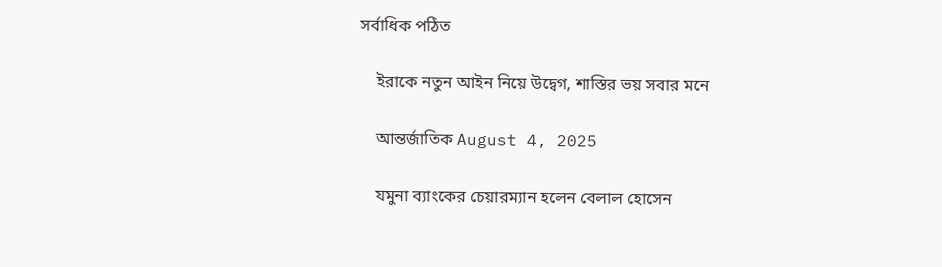সর্বাধিক পঠিত

    ইরাকে নতুন আইন নিয়ে উদ্বেগ, শাস্তির ভয় সবার মনে

    আন্তর্জাতিক August 4, 2025

    যমুনা ব্যাংকের চেয়ারম্যান হলেন বেলাল হোসেন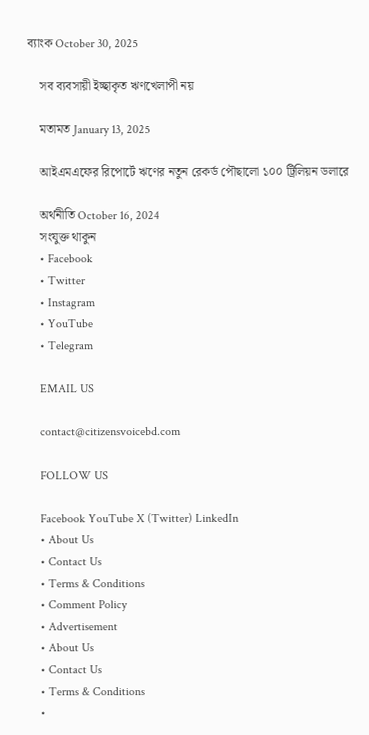ব্যাংক October 30, 2025

    সব ব্যবসায়ী ইচ্ছাকৃত ঋণখেলাপী নয়

    মতামত January 13, 2025

    আইএমএফের রিপোর্টে ঋণের নতুন রেকর্ড পৌছালো ১০০ ট্রিলিয়ন ডলারে

    অর্থনীতি October 16, 2024
    সংযুক্ত থাকুন
    • Facebook
    • Twitter
    • Instagram
    • YouTube
    • Telegram

    EMAIL US

    contact@citizensvoicebd.com

    FOLLOW US

    Facebook YouTube X (Twitter) LinkedIn
    • About Us
    • Contact Us
    • Terms & Conditions
    • Comment Policy
    • Advertisement
    • About Us
    • Contact Us
    • Terms & Conditions
    •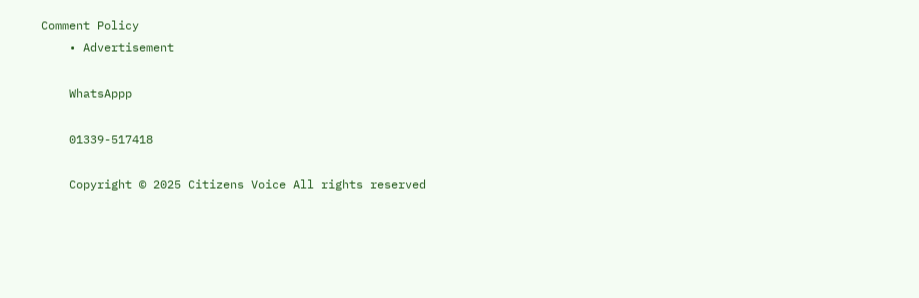Comment Policy
    • Advertisement

    WhatsAppp

    01339-517418

    Copyright © 2025 Citizens Voice All rights reserved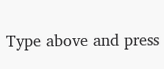Type above and press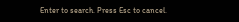Enter to search. Press Esc to cancel.